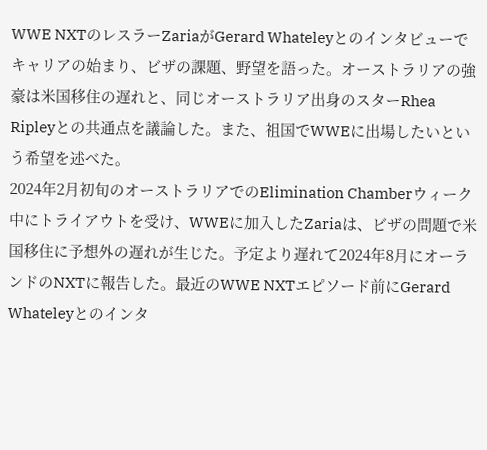WWE NXTのレスラーZariaがGerard Whateleyとのインタビューでキャリアの始まり、ビザの課題、野望を語った。オーストラリアの強豪は米国移住の遅れと、同じオーストラリア出身のスターRhea Ripleyとの共通点を議論した。また、祖国でWWEに出場したいという希望を述べた。
2024年2月初旬のオーストラリアでのElimination Chamberウィーク中にトライアウトを受け、WWEに加入したZariaは、ビザの問題で米国移住に予想外の遅れが生じた。予定より遅れて2024年8月にオーランドのNXTに報告した。最近のWWE NXTエピソード前にGerard Whateleyとのインタ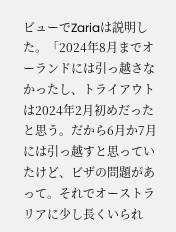ビューでZariaは説明した。「2024年8月までオーランドには引っ越さなかったし、トライアウトは2024年2月初めだったと思う。だから6月か7月には引っ越すと思っていたけど、ビザの問題があって。それでオーストラリアに少し長くいられ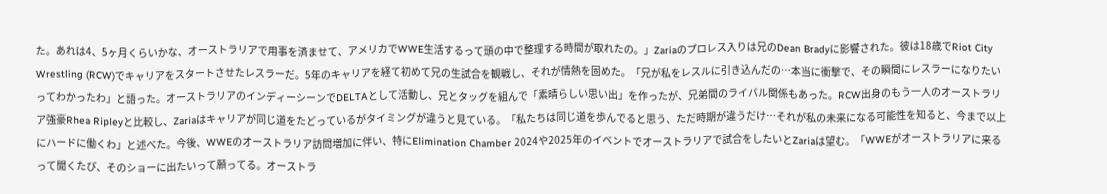た。あれは4、5ヶ月くらいかな、オーストラリアで用事を済ませて、アメリカでWWE生活するって頭の中で整理する時間が取れたの。」Zariaのプロレス入りは兄のDean Bradyに影響された。彼は18歳でRiot City Wrestling (RCW)でキャリアをスタートさせたレスラーだ。5年のキャリアを経て初めて兄の生試合を観戦し、それが情熱を固めた。「兄が私をレスルに引き込んだの…本当に衝撃で、その瞬間にレスラーになりたいってわかったわ」と語った。オーストラリアのインディーシーンでDELTAとして活動し、兄とタッグを組んで「素晴らしい思い出」を作ったが、兄弟間のライバル関係もあった。RCW出身のもう一人のオーストラリア強豪Rhea Ripleyと比較し、Zariaはキャリアが同じ道をたどっているがタイミングが違うと見ている。「私たちは同じ道を歩んでると思う、ただ時期が違うだけ…それが私の未来になる可能性を知ると、今まで以上にハードに働くわ」と述べた。今後、WWEのオーストラリア訪問増加に伴い、特にElimination Chamber 2024や2025年のイベントでオーストラリアで試合をしたいとZariaは望む。「WWEがオーストラリアに来るって聞くたび、そのショーに出たいって願ってる。オーストラ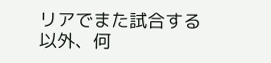リアでまた試合する以外、何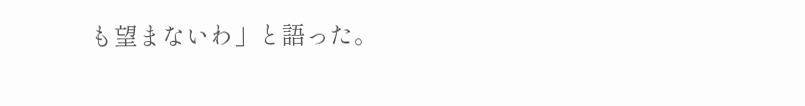も望まないわ」と語った。